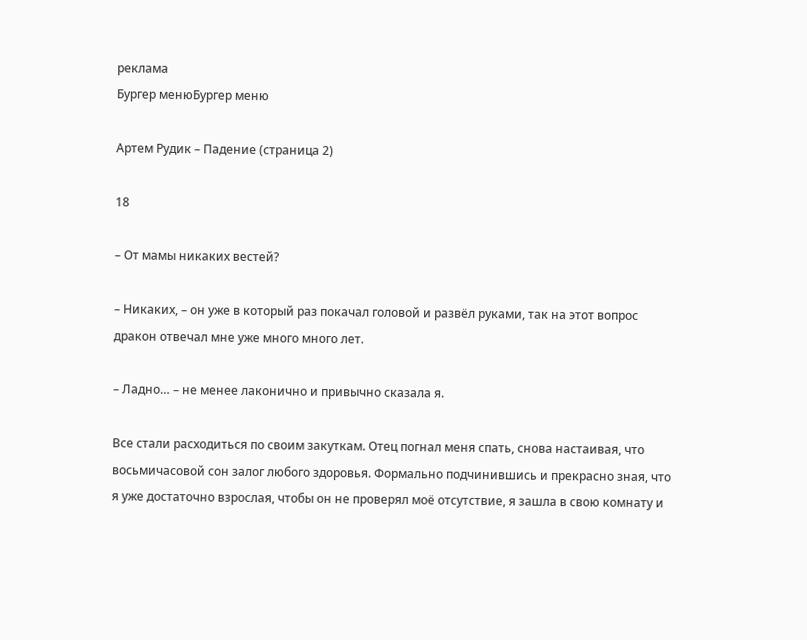реклама
Бургер менюБургер меню

Артем Рудик – Падение (страница 2)

18

– От мамы никаких вестей?

– Никаких, – он уже в который раз покачал головой и развёл руками, так на этот вопрос дракон отвечал мне уже много много лет.

– Ладно… – не менее лаконично и привычно сказала я.

Все стали расходиться по своим закуткам. Отец погнал меня спать, снова настаивая, что восьмичасовой сон залог любого здоровья. Формально подчинившись и прекрасно зная, что я уже достаточно взрослая, чтобы он не проверял моё отсутствие, я зашла в свою комнату и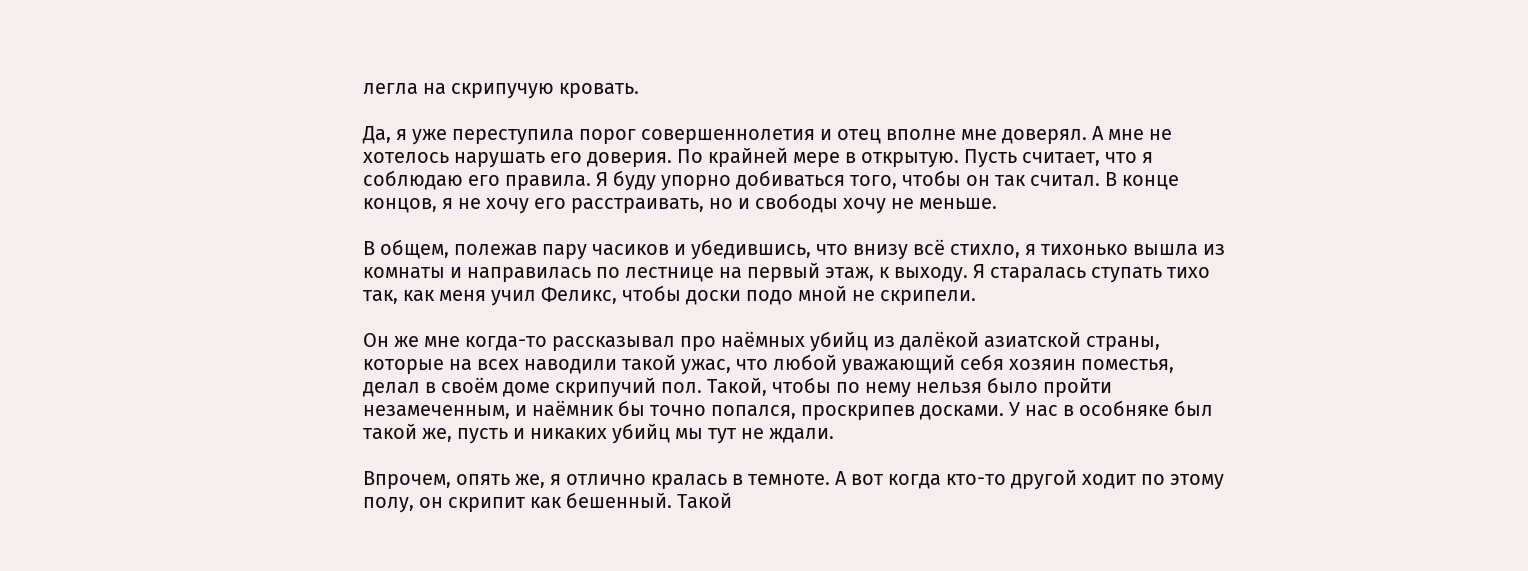легла на скрипучую кровать.

Да, я уже переступила порог совершеннолетия и отец вполне мне доверял. А мне не хотелось нарушать его доверия. По крайней мере в открытую. Пусть считает, что я соблюдаю его правила. Я буду упорно добиваться того, чтобы он так считал. В конце концов, я не хочу его расстраивать, но и свободы хочу не меньше.

В общем, полежав пару часиков и убедившись, что внизу всё стихло, я тихонько вышла из комнаты и направилась по лестнице на первый этаж, к выходу. Я старалась ступать тихо так, как меня учил Феликс, чтобы доски подо мной не скрипели.

Он же мне когда-то рассказывал про наёмных убийц из далёкой азиатской страны, которые на всех наводили такой ужас, что любой уважающий себя хозяин поместья, делал в своём доме скрипучий пол. Такой, чтобы по нему нельзя было пройти незамеченным, и наёмник бы точно попался, проскрипев досками. У нас в особняке был такой же, пусть и никаких убийц мы тут не ждали.

Впрочем, опять же, я отлично кралась в темноте. А вот когда кто-то другой ходит по этому полу, он скрипит как бешенный. Такой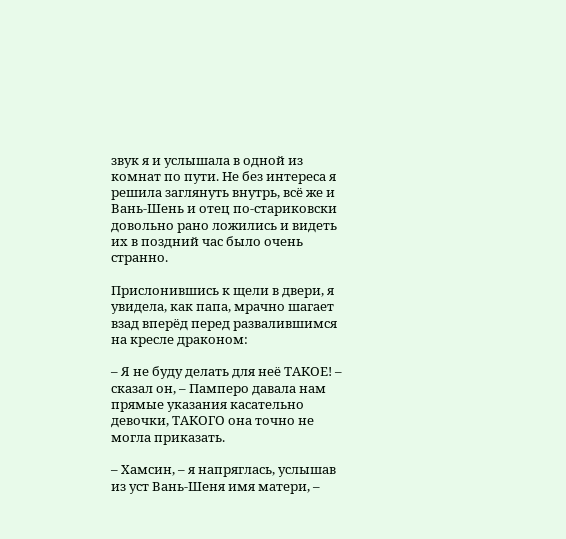звук я и услышала в одной из комнат по пути. Не без интереса я решила заглянуть внутрь, всё же и Вань-Шень и отец по-стариковски довольно рано ложились и видеть их в поздний час было очень странно.

Прислонившись к щели в двери, я увидела, как папа, мрачно шагает взад вперёд перед развалившимся на кресле драконом:

– Я не буду делать для неё ТАКОЕ! – сказал он, – Памперо давала нам прямые указания касательно девочки, ТАКОГО она точно не могла приказать.

– Хамсин, – я напряглась, услышав из уст Вань-Шеня имя матери, –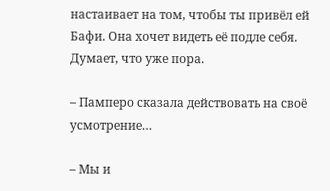настаивает на том, чтобы ты привёл ей Бафи. Она хочет видеть её подле себя. Думает, что уже пора.

– Памперо сказала действовать на своё усмотрение…

– Мы и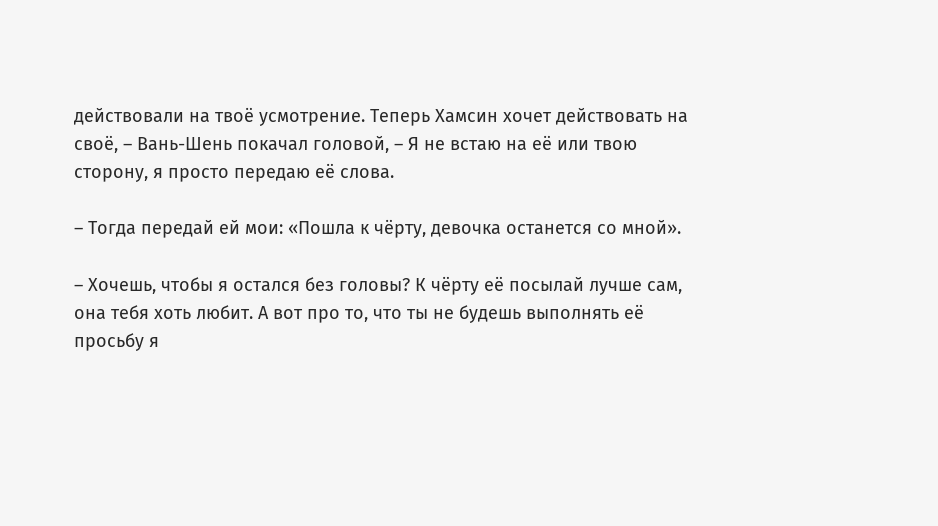действовали на твоё усмотрение. Теперь Хамсин хочет действовать на своё, – Вань-Шень покачал головой, – Я не встаю на её или твою сторону, я просто передаю её слова.

– Тогда передай ей мои: «Пошла к чёрту, девочка останется со мной».

– Хочешь, чтобы я остался без головы? К чёрту её посылай лучше сам, она тебя хоть любит. А вот про то, что ты не будешь выполнять её просьбу я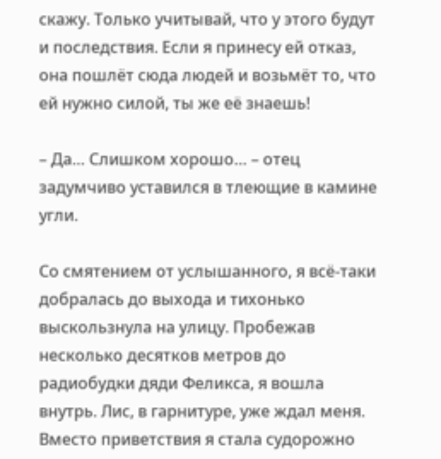скажу. Только учитывай, что у этого будут и последствия. Если я принесу ей отказ, она пошлёт сюда людей и возьмёт то, что ей нужно силой, ты же её знаешь!

– Да… Слишком хорошо… – отец задумчиво уставился в тлеющие в камине угли.

Со смятением от услышанного, я всё-таки добралась до выхода и тихонько выскользнула на улицу. Пробежав несколько десятков метров до радиобудки дяди Феликса, я вошла внутрь. Лис, в гарнитуре, уже ждал меня. Вместо приветствия я стала судорожно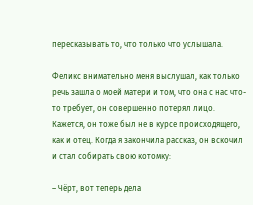пересказывать то, что только что услышала.

Феликс внимательно меня выслушал, как только речь зашла о моей матери и том, что она с нас что-то требует, он совершенно потерял лицо. Кажется, он тоже был не в курсе происходящего, как и отец. Когда я закончила рассказ, он вскочил и стал собирать свою котомку:

– Чёрт, вот теперь дела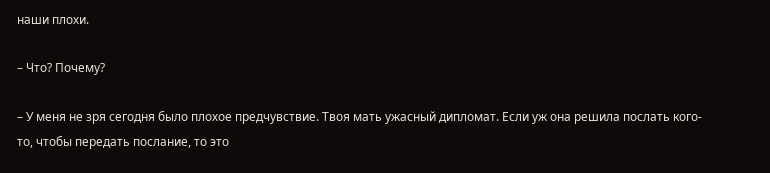наши плохи.

– Что? Почему?

– У меня не зря сегодня было плохое предчувствие. Твоя мать ужасный дипломат. Если уж она решила послать кого-то, чтобы передать послание, то это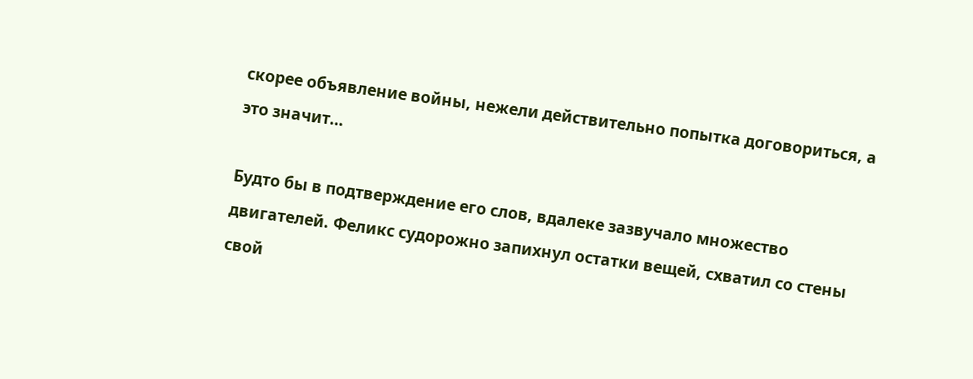скорее объявление войны, нежели действительно попытка договориться, а это значит…

Будто бы в подтверждение его слов, вдалеке зазвучало множество двигателей. Феликс судорожно запихнул остатки вещей, схватил со стены свой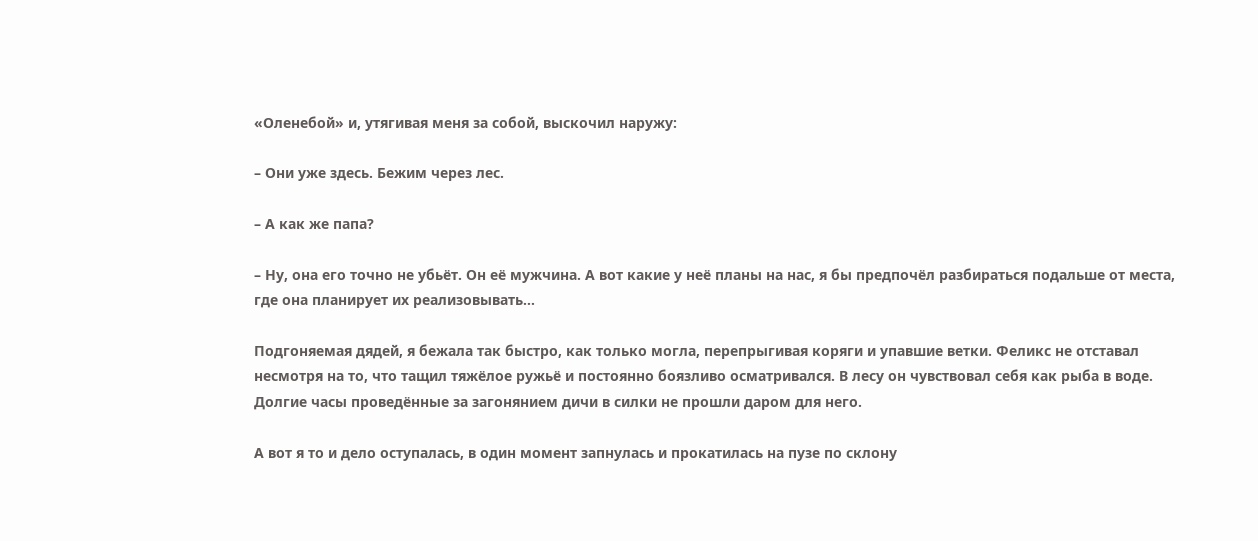«Оленебой» и, утягивая меня за собой, выскочил наружу:

– Они уже здесь. Бежим через лес.

– А как же папа?

– Ну, она его точно не убьёт. Он её мужчина. А вот какие у неё планы на нас, я бы предпочёл разбираться подальше от места, где она планирует их реализовывать…

Подгоняемая дядей, я бежала так быстро, как только могла, перепрыгивая коряги и упавшие ветки. Феликс не отставал несмотря на то, что тащил тяжёлое ружьё и постоянно боязливо осматривался. В лесу он чувствовал себя как рыба в воде. Долгие часы проведённые за загонянием дичи в силки не прошли даром для него.

А вот я то и дело оступалась, в один момент запнулась и прокатилась на пузе по склону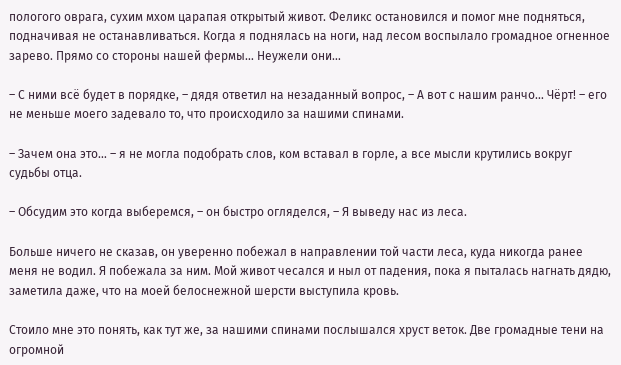пологого оврага, сухим мхом царапая открытый живот. Феликс остановился и помог мне подняться, подначивая не останавливаться. Когда я поднялась на ноги, над лесом воспылало громадное огненное зарево. Прямо со стороны нашей фермы… Неужели они…

– С ними всё будет в порядке, – дядя ответил на незаданный вопрос, – А вот с нашим ранчо… Чёрт! – его не меньше моего задевало то, что происходило за нашими спинами.

– Зачем она это… – я не могла подобрать слов, ком вставал в горле, а все мысли крутились вокруг судьбы отца.

– Обсудим это когда выберемся, – он быстро огляделся, – Я выведу нас из леса.

Больше ничего не сказав, он уверенно побежал в направлении той части леса, куда никогда ранее меня не водил. Я побежала за ним. Мой живот чесался и ныл от падения, пока я пыталась нагнать дядю, заметила даже, что на моей белоснежной шерсти выступила кровь.

Стоило мне это понять, как тут же, за нашими спинами послышался хруст веток. Две громадные тени на огромной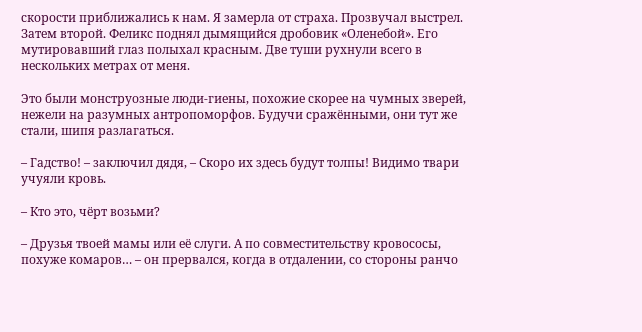скорости приближались к нам. Я замерла от страха. Прозвучал выстрел. Затем второй. Феликс поднял дымящийся дробовик «Оленебой». Его мутировавший глаз полыхал красным. Две туши рухнули всего в нескольких метрах от меня.

Это были монструозные люди-гиены, похожие скорее на чумных зверей, нежели на разумных антропоморфов. Будучи сражёнными, они тут же стали, шипя разлагаться.

– Гадство! – заключил дядя, – Скоро их здесь будут толпы! Видимо твари учуяли кровь.

– Кто это, чёрт возьми?

– Друзья твоей мамы или её слуги. А по совместительству кровососы, похуже комаров… – он прервался, когда в отдалении, со стороны ранчо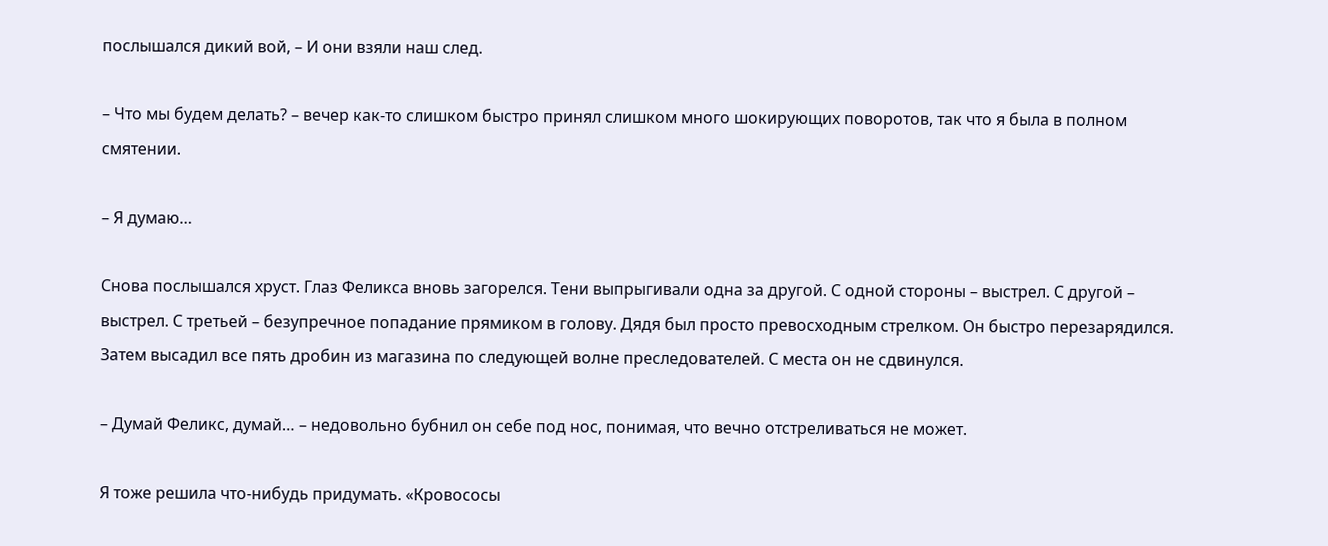послышался дикий вой, – И они взяли наш след.

– Что мы будем делать? – вечер как-то слишком быстро принял слишком много шокирующих поворотов, так что я была в полном смятении.

– Я думаю…

Снова послышался хруст. Глаз Феликса вновь загорелся. Тени выпрыгивали одна за другой. С одной стороны – выстрел. С другой – выстрел. С третьей – безупречное попадание прямиком в голову. Дядя был просто превосходным стрелком. Он быстро перезарядился. Затем высадил все пять дробин из магазина по следующей волне преследователей. С места он не сдвинулся.

– Думай Феликс, думай… – недовольно бубнил он себе под нос, понимая, что вечно отстреливаться не может.

Я тоже решила что-нибудь придумать. «Кровососы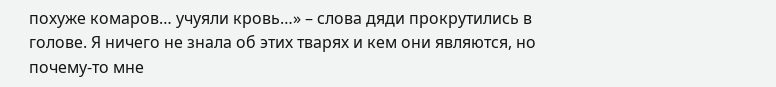похуже комаров… учуяли кровь…» – слова дяди прокрутились в голове. Я ничего не знала об этих тварях и кем они являются, но почему-то мне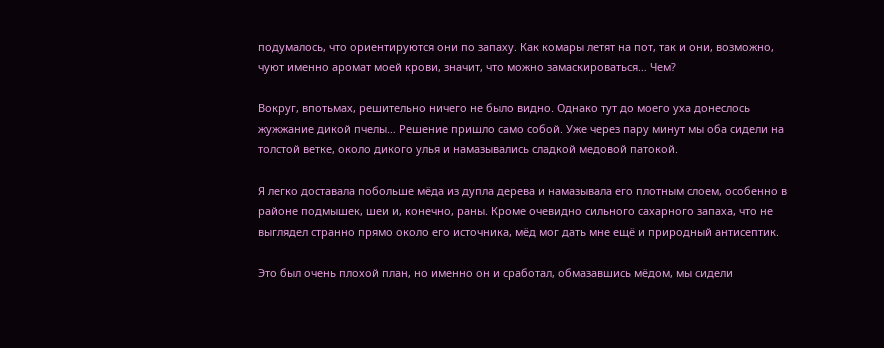подумалось, что ориентируются они по запаху. Как комары летят на пот, так и они, возможно, чуют именно аромат моей крови, значит, что можно замаскироваться… Чем?

Вокруг, впотьмах, решительно ничего не было видно. Однако тут до моего уха донеслось жужжание дикой пчелы… Решение пришло само собой. Уже через пару минут мы оба сидели на толстой ветке, около дикого улья и намазывались сладкой медовой патокой.

Я легко доставала побольше мёда из дупла дерева и намазывала его плотным слоем, особенно в районе подмышек, шеи и, конечно, раны. Кроме очевидно сильного сахарного запаха, что не выглядел странно прямо около его источника, мёд мог дать мне ещё и природный антисептик.

Это был очень плохой план, но именно он и сработал, обмазавшись мёдом, мы сидели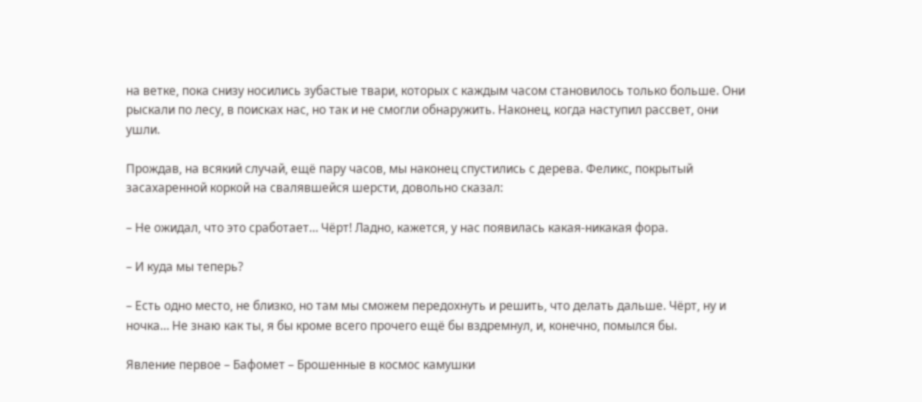на ветке, пока снизу носились зубастые твари, которых с каждым часом становилось только больше. Они рыскали по лесу, в поисках нас, но так и не смогли обнаружить. Наконец, когда наступил рассвет, они ушли.

Прождав, на всякий случай, ещё пару часов, мы наконец спустились с дерева. Феликс, покрытый засахаренной коркой на свалявшейся шерсти, довольно сказал:

– Не ожидал, что это сработает… Чёрт! Ладно, кажется, у нас появилась какая-никакая фора.

– И куда мы теперь?

– Есть одно место, не близко, но там мы сможем передохнуть и решить, что делать дальше. Чёрт, ну и ночка… Не знаю как ты, я бы кроме всего прочего ещё бы вздремнул, и, конечно, помылся бы.

Явление первое – Бафомет – Брошенные в космос камушки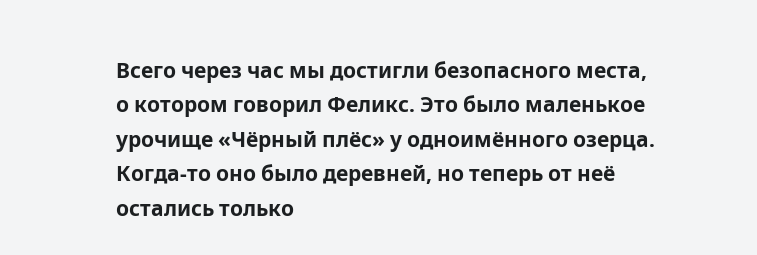Всего через час мы достигли безопасного места, о котором говорил Феликс. Это было маленькое урочище «Чёрный плёс» у одноимённого озерца. Когда-то оно было деревней, но теперь от неё остались только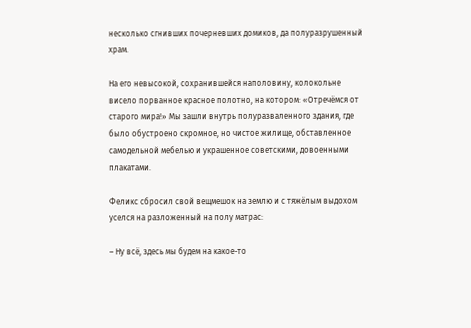несколько сгнивших почерневших домиков, да полуразрушенный храм.

На его невысокой, сохранившейся наполовину, колокольне висело порванное красное полотно, на котором: «Отречёмся от старого мира!» Мы зашли внутрь полуразваленного здания, где было обустроено скромное, но чистое жилище, обставленное самодельной мебелью и украшенное советскими, довоенными плакатами.

Феликс сбросил свой вещмешок на землю и с тяжёлым выдохом уселся на разложенный на полу матрас:

– Ну всё, здесь мы будем на какое-то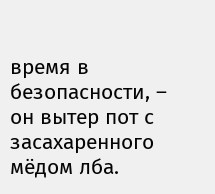время в безопасности, – он вытер пот с засахаренного мёдом лба.